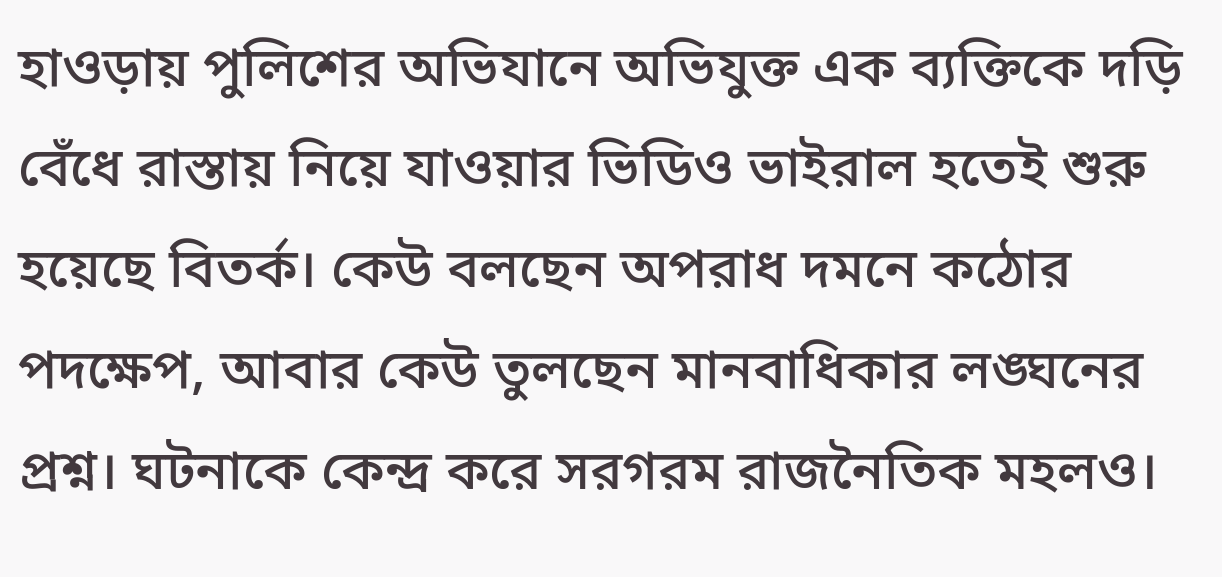হাওড়ায় পুলিশের অভিযানে অভিযুক্ত এক ব্যক্তিকে দড়ি বেঁধে রাস্তায় নিয়ে যাওয়ার ভিডিও ভাইরাল হতেই শুরু হয়েছে বিতর্ক। কেউ বলছেন অপরাধ দমনে কঠোর পদক্ষেপ, আবার কেউ তুলছেন মানবাধিকার লঙ্ঘনের প্রশ্ন। ঘটনাকে কেন্দ্র করে সরগরম রাজনৈতিক মহলও।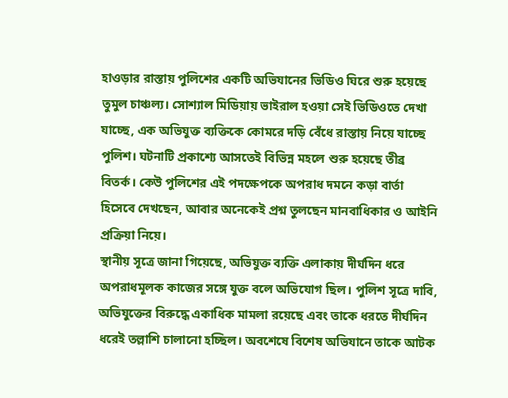হাওড়ার রাস্তায় পুলিশের একটি অভিযানের ভিডিও ঘিরে শুরু হয়েছে তুমুল চাঞ্চল্য। সোশ্যাল মিডিয়ায় ভাইরাল হওয়া সেই ভিডিওতে দেখা যাচ্ছে, এক অভিযুক্ত ব্যক্তিকে কোমরে দড়ি বেঁধে রাস্তায় নিয়ে যাচ্ছে পুলিশ। ঘটনাটি প্রকাশ্যে আসতেই বিভিন্ন মহলে শুরু হয়েছে তীব্র বিতর্ক। কেউ পুলিশের এই পদক্ষেপকে অপরাধ দমনে কড়া বার্তা হিসেবে দেখছেন, আবার অনেকেই প্রশ্ন তুলছেন মানবাধিকার ও আইনি প্রক্রিয়া নিয়ে।
স্থানীয় সূত্রে জানা গিয়েছে, অভিযুক্ত ব্যক্তি এলাকায় দীর্ঘদিন ধরে অপরাধমূলক কাজের সঙ্গে যুক্ত বলে অভিযোগ ছিল। পুলিশ সূত্রে দাবি, অভিযুক্তের বিরুদ্ধে একাধিক মামলা রয়েছে এবং তাকে ধরতে দীর্ঘদিন ধরেই তল্লাশি চালানো হচ্ছিল। অবশেষে বিশেষ অভিযানে তাকে আটক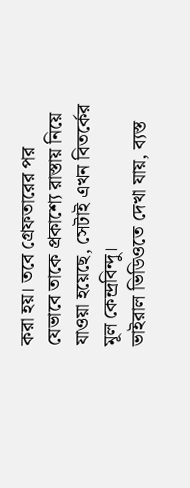করা হয়। তবে গ্রেফতারের পর যেভাবে তাকে প্রকাশ্যে রাস্তায় নিয়ে যাওয়া হয়েছে, সেটাই এখন বিতর্কের মূল কেন্দ্রবিন্দু।
ভাইরাল ভিডিওতে দেখা যায়, ব্যস্ত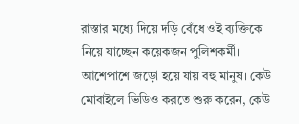রাস্তার মধ্যে দিয়ে দড়ি বেঁধে ওই ব্যক্তিকে নিয়ে যাচ্ছেন কয়েকজন পুলিশকর্মী। আশেপাশে জড়ো হয়ে যায় বহু মানুষ। কেউ মোবাইলে ভিডিও করতে শুরু করেন, কেউ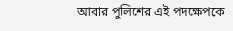আবার পুলিশের এই পদক্ষেপকে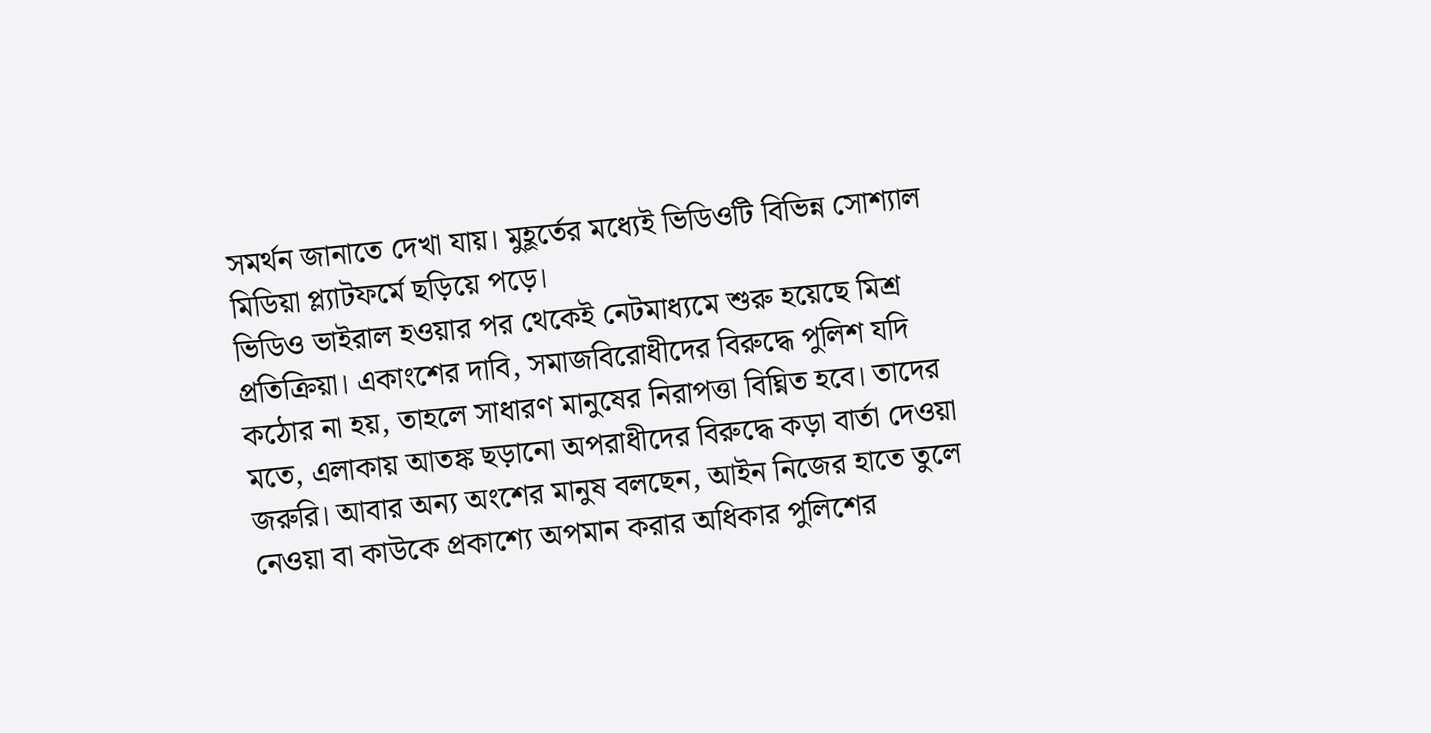সমর্থন জানাতে দেখা যায়। মুহূর্তের মধ্যেই ভিডিওটি বিভিন্ন সোশ্যাল মিডিয়া প্ল্যাটফর্মে ছড়িয়ে পড়ে।
ভিডিও ভাইরাল হওয়ার পর থেকেই নেটমাধ্যমে শুরু হয়েছে মিশ্র প্রতিক্রিয়া। একাংশের দাবি, সমাজবিরোধীদের বিরুদ্ধে পুলিশ যদি কঠোর না হয়, তাহলে সাধারণ মানুষের নিরাপত্তা বিঘ্নিত হবে। তাদের মতে, এলাকায় আতঙ্ক ছড়ানো অপরাধীদের বিরুদ্ধে কড়া বার্তা দেওয়া জরুরি। আবার অন্য অংশের মানুষ বলছেন, আইন নিজের হাতে তুলে নেওয়া বা কাউকে প্রকাশ্যে অপমান করার অধিকার পুলিশের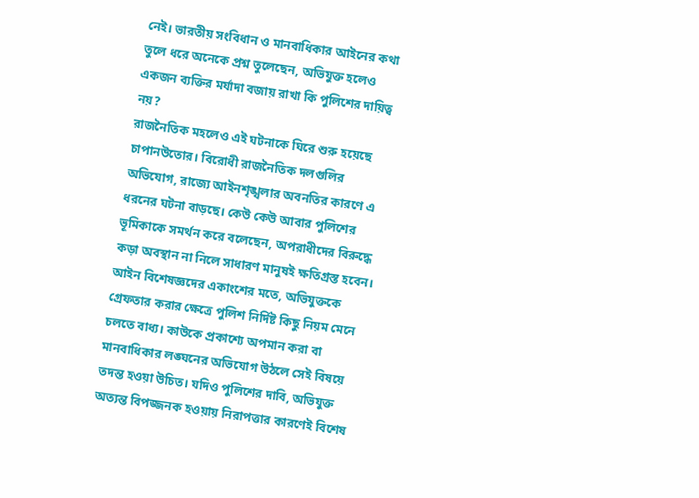নেই। ভারতীয় সংবিধান ও মানবাধিকার আইনের কথা তুলে ধরে অনেকে প্রশ্ন তুলেছেন, অভিযুক্ত হলেও একজন ব্যক্তির মর্যাদা বজায় রাখা কি পুলিশের দায়িত্ব নয়?
রাজনৈতিক মহলেও এই ঘটনাকে ঘিরে শুরু হয়েছে চাপানউতোর। বিরোধী রাজনৈতিক দলগুলির অভিযোগ, রাজ্যে আইনশৃঙ্খলার অবনতির কারণে এ ধরনের ঘটনা বাড়ছে। কেউ কেউ আবার পুলিশের ভূমিকাকে সমর্থন করে বলেছেন, অপরাধীদের বিরুদ্ধে কড়া অবস্থান না নিলে সাধারণ মানুষই ক্ষতিগ্রস্ত হবেন।
আইন বিশেষজ্ঞদের একাংশের মতে, অভিযুক্তকে গ্রেফতার করার ক্ষেত্রে পুলিশ নির্দিষ্ট কিছু নিয়ম মেনে চলতে বাধ্য। কাউকে প্রকাশ্যে অপমান করা বা মানবাধিকার লঙ্ঘনের অভিযোগ উঠলে সেই বিষয়ে তদন্ত হওয়া উচিত। যদিও পুলিশের দাবি, অভিযুক্ত অত্যন্ত বিপজ্জনক হওয়ায় নিরাপত্তার কারণেই বিশেষ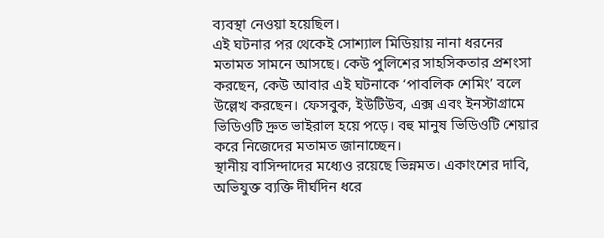ব্যবস্থা নেওয়া হয়েছিল।
এই ঘটনার পর থেকেই সোশ্যাল মিডিয়ায় নানা ধরনের মতামত সামনে আসছে। কেউ পুলিশের সাহসিকতার প্রশংসা করছেন, কেউ আবার এই ঘটনাকে ‘পাবলিক শেমিং’ বলে উল্লেখ করছেন। ফেসবুক, ইউটিউব, এক্স এবং ইনস্টাগ্রামে ভিডিওটি দ্রুত ভাইরাল হয়ে পড়ে। বহু মানুষ ভিডিওটি শেয়ার করে নিজেদের মতামত জানাচ্ছেন।
স্থানীয় বাসিন্দাদের মধ্যেও রয়েছে ভিন্নমত। একাংশের দাবি, অভিযুক্ত ব্যক্তি দীর্ঘদিন ধরে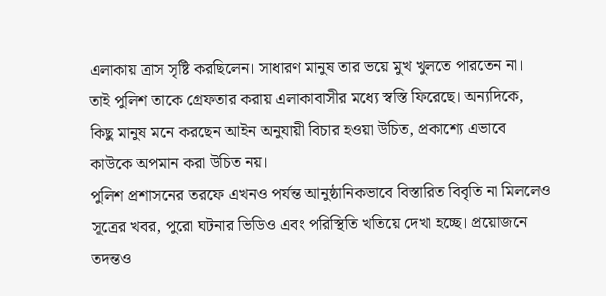এলাকায় ত্রাস সৃষ্টি করছিলেন। সাধারণ মানুষ তার ভয়ে মুখ খুলতে পারতেন না। তাই পুলিশ তাকে গ্রেফতার করায় এলাকাবাসীর মধ্যে স্বস্তি ফিরেছে। অন্যদিকে, কিছু মানুষ মনে করছেন আইন অনুযায়ী বিচার হওয়া উচিত, প্রকাশ্যে এভাবে কাউকে অপমান করা উচিত নয়।
পুলিশ প্রশাসনের তরফে এখনও পর্যন্ত আনুষ্ঠানিকভাবে বিস্তারিত বিবৃতি না মিললেও সূত্রের খবর, পুরো ঘটনার ভিডিও এবং পরিস্থিতি খতিয়ে দেখা হচ্ছে। প্রয়োজনে তদন্তও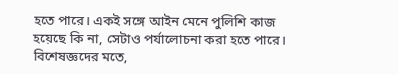হতে পারে। একই সঙ্গে আইন মেনে পুলিশি কাজ হয়েছে কি না, সেটাও পর্যালোচনা করা হতে পারে।
বিশেষজ্ঞদের মতে,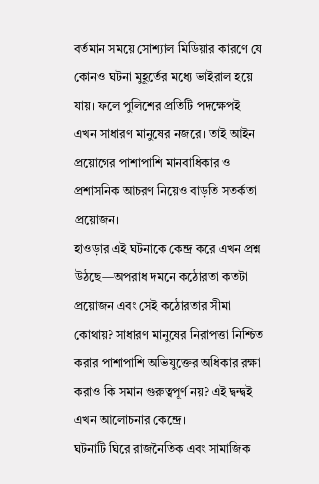বর্তমান সময়ে সোশ্যাল মিডিয়ার কারণে যে কোনও ঘটনা মুহূর্তের মধ্যে ভাইরাল হয়ে যায়। ফলে পুলিশের প্রতিটি পদক্ষেপই এখন সাধারণ মানুষের নজরে। তাই আইন প্রয়োগের পাশাপাশি মানবাধিকার ও প্রশাসনিক আচরণ নিয়েও বাড়তি সতর্কতা প্রয়োজন।
হাওড়ার এই ঘটনাকে কেন্দ্র করে এখন প্রশ্ন উঠছে—অপরাধ দমনে কঠোরতা কতটা প্রয়োজন এবং সেই কঠোরতার সীমা কোথায়? সাধারণ মানুষের নিরাপত্তা নিশ্চিত করার পাশাপাশি অভিযুক্তের অধিকার রক্ষা করাও কি সমান গুরুত্বপূর্ণ নয়? এই দ্বন্দ্বই এখন আলোচনার কেন্দ্রে।
ঘটনাটি ঘিরে রাজনৈতিক এবং সামাজিক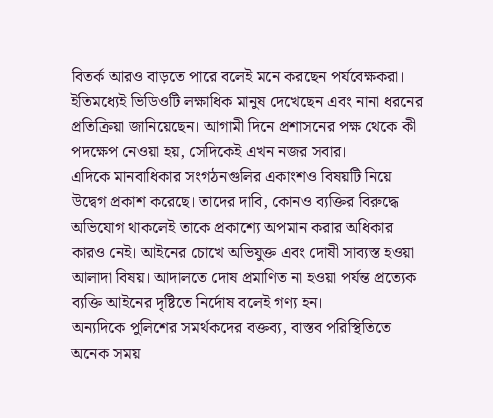বিতর্ক আরও বাড়তে পারে বলেই মনে করছেন পর্যবেক্ষকরা। ইতিমধ্যেই ভিডিওটি লক্ষাধিক মানুষ দেখেছেন এবং নানা ধরনের প্রতিক্রিয়া জানিয়েছেন। আগামী দিনে প্রশাসনের পক্ষ থেকে কী পদক্ষেপ নেওয়া হয়, সেদিকেই এখন নজর সবার।
এদিকে মানবাধিকার সংগঠনগুলির একাংশও বিষয়টি নিয়ে উদ্বেগ প্রকাশ করেছে। তাদের দাবি, কোনও ব্যক্তির বিরুদ্ধে অভিযোগ থাকলেই তাকে প্রকাশ্যে অপমান করার অধিকার কারও নেই। আইনের চোখে অভিযুক্ত এবং দোষী সাব্যস্ত হওয়া আলাদা বিষয়। আদালতে দোষ প্রমাণিত না হওয়া পর্যন্ত প্রত্যেক ব্যক্তি আইনের দৃষ্টিতে নির্দোষ বলেই গণ্য হন।
অন্যদিকে পুলিশের সমর্থকদের বক্তব্য, বাস্তব পরিস্থিতিতে অনেক সময়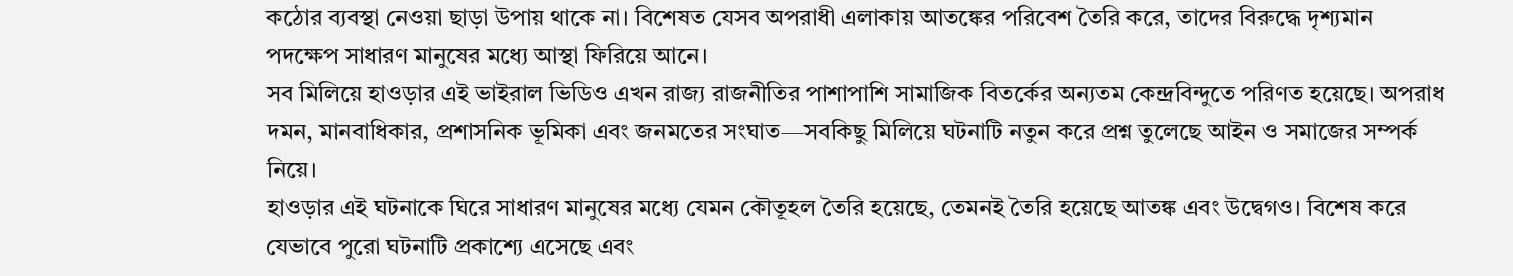কঠোর ব্যবস্থা নেওয়া ছাড়া উপায় থাকে না। বিশেষত যেসব অপরাধী এলাকায় আতঙ্কের পরিবেশ তৈরি করে, তাদের বিরুদ্ধে দৃশ্যমান পদক্ষেপ সাধারণ মানুষের মধ্যে আস্থা ফিরিয়ে আনে।
সব মিলিয়ে হাওড়ার এই ভাইরাল ভিডিও এখন রাজ্য রাজনীতির পাশাপাশি সামাজিক বিতর্কের অন্যতম কেন্দ্রবিন্দুতে পরিণত হয়েছে। অপরাধ দমন, মানবাধিকার, প্রশাসনিক ভূমিকা এবং জনমতের সংঘাত—সবকিছু মিলিয়ে ঘটনাটি নতুন করে প্রশ্ন তুলেছে আইন ও সমাজের সম্পর্ক নিয়ে।
হাওড়ার এই ঘটনাকে ঘিরে সাধারণ মানুষের মধ্যে যেমন কৌতূহল তৈরি হয়েছে, তেমনই তৈরি হয়েছে আতঙ্ক এবং উদ্বেগও। বিশেষ করে যেভাবে পুরো ঘটনাটি প্রকাশ্যে এসেছে এবং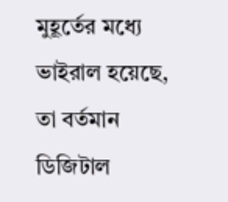মুহূর্তের মধ্যে ভাইরাল হয়েছে, তা বর্তমান ডিজিটাল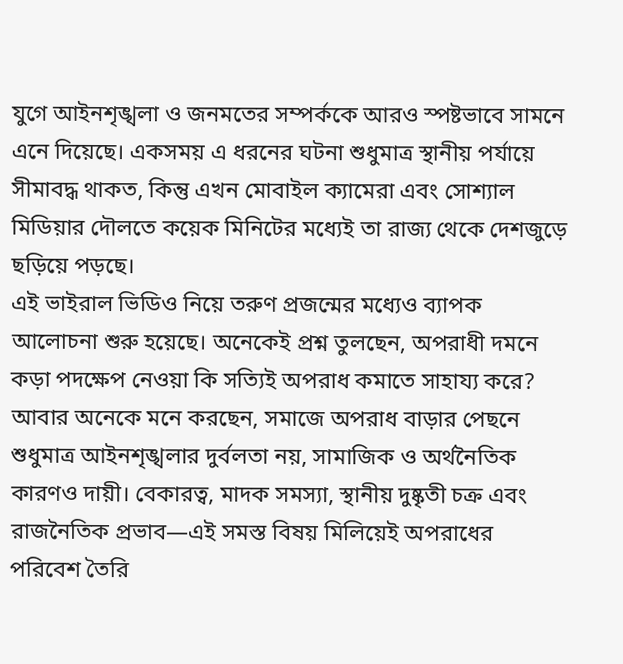যুগে আইনশৃঙ্খলা ও জনমতের সম্পর্ককে আরও স্পষ্টভাবে সামনে এনে দিয়েছে। একসময় এ ধরনের ঘটনা শুধুমাত্র স্থানীয় পর্যায়ে সীমাবদ্ধ থাকত, কিন্তু এখন মোবাইল ক্যামেরা এবং সোশ্যাল মিডিয়ার দৌলতে কয়েক মিনিটের মধ্যেই তা রাজ্য থেকে দেশজুড়ে ছড়িয়ে পড়ছে।
এই ভাইরাল ভিডিও নিয়ে তরুণ প্রজন্মের মধ্যেও ব্যাপক আলোচনা শুরু হয়েছে। অনেকেই প্রশ্ন তুলছেন, অপরাধী দমনে কড়া পদক্ষেপ নেওয়া কি সত্যিই অপরাধ কমাতে সাহায্য করে? আবার অনেকে মনে করছেন, সমাজে অপরাধ বাড়ার পেছনে শুধুমাত্র আইনশৃঙ্খলার দুর্বলতা নয়, সামাজিক ও অর্থনৈতিক কারণও দায়ী। বেকারত্ব, মাদক সমস্যা, স্থানীয় দুষ্কৃতী চক্র এবং রাজনৈতিক প্রভাব—এই সমস্ত বিষয় মিলিয়েই অপরাধের পরিবেশ তৈরি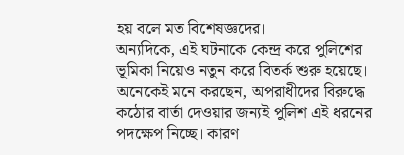হয় বলে মত বিশেষজ্ঞদের।
অন্যদিকে, এই ঘটনাকে কেন্দ্র করে পুলিশের ভূমিকা নিয়েও নতুন করে বিতর্ক শুরু হয়েছে। অনেকেই মনে করছেন, অপরাধীদের বিরুদ্ধে কঠোর বার্তা দেওয়ার জন্যই পুলিশ এই ধরনের পদক্ষেপ নিচ্ছে। কারণ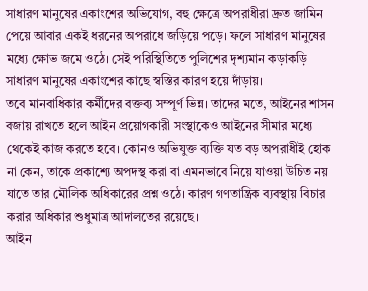সাধারণ মানুষের একাংশের অভিযোগ, বহু ক্ষেত্রে অপরাধীরা দ্রুত জামিন পেয়ে আবার একই ধরনের অপরাধে জড়িয়ে পড়ে। ফলে সাধারণ মানুষের মধ্যে ক্ষোভ জমে ওঠে। সেই পরিস্থিতিতে পুলিশের দৃশ্যমান কড়াকড়ি সাধারণ মানুষের একাংশের কাছে স্বস্তির কারণ হয়ে দাঁড়ায়।
তবে মানবাধিকার কর্মীদের বক্তব্য সম্পূর্ণ ভিন্ন। তাদের মতে, আইনের শাসন বজায় রাখতে হলে আইন প্রয়োগকারী সংস্থাকেও আইনের সীমার মধ্যে থেকেই কাজ করতে হবে। কোনও অভিযুক্ত ব্যক্তি যত বড় অপরাধীই হোক না কেন, তাকে প্রকাশ্যে অপদস্থ করা বা এমনভাবে নিয়ে যাওয়া উচিত নয় যাতে তার মৌলিক অধিকারের প্রশ্ন ওঠে। কারণ গণতান্ত্রিক ব্যবস্থায় বিচার করার অধিকার শুধুমাত্র আদালতের রয়েছে।
আইন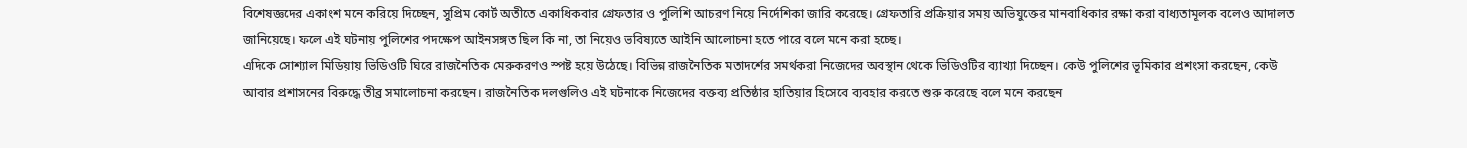বিশেষজ্ঞদের একাংশ মনে করিয়ে দিচ্ছেন, সুপ্রিম কোর্ট অতীতে একাধিকবার গ্রেফতার ও পুলিশি আচরণ নিয়ে নির্দেশিকা জারি করেছে। গ্রেফতারি প্রক্রিয়ার সময় অভিযুক্তের মানবাধিকার রক্ষা করা বাধ্যতামূলক বলেও আদালত জানিয়েছে। ফলে এই ঘটনায় পুলিশের পদক্ষেপ আইনসঙ্গত ছিল কি না, তা নিয়েও ভবিষ্যতে আইনি আলোচনা হতে পারে বলে মনে করা হচ্ছে।
এদিকে সোশ্যাল মিডিয়ায় ভিডিওটি ঘিরে রাজনৈতিক মেরুকরণও স্পষ্ট হয়ে উঠেছে। বিভিন্ন রাজনৈতিক মতাদর্শের সমর্থকরা নিজেদের অবস্থান থেকে ভিডিওটির ব্যাখ্যা দিচ্ছেন। কেউ পুলিশের ভূমিকার প্রশংসা করছেন, কেউ আবার প্রশাসনের বিরুদ্ধে তীব্র সমালোচনা করছেন। রাজনৈতিক দলগুলিও এই ঘটনাকে নিজেদের বক্তব্য প্রতিষ্ঠার হাতিয়ার হিসেবে ব্যবহার করতে শুরু করেছে বলে মনে করছেন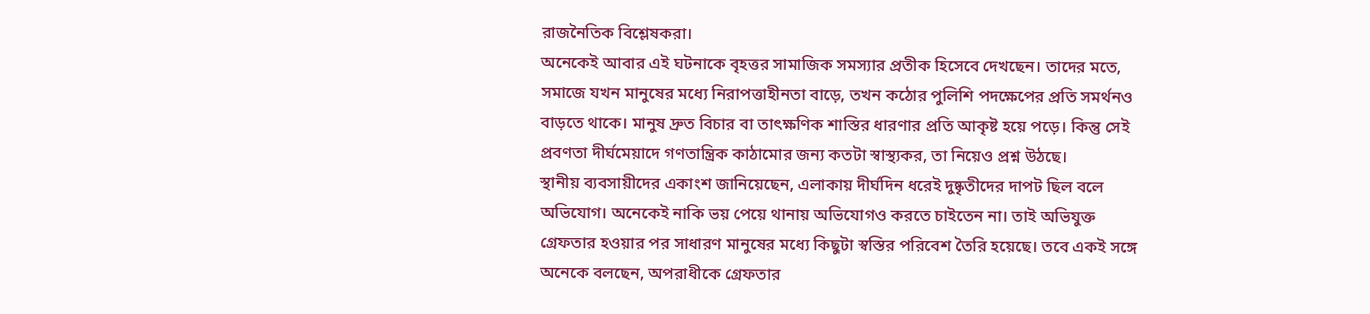রাজনৈতিক বিশ্লেষকরা।
অনেকেই আবার এই ঘটনাকে বৃহত্তর সামাজিক সমস্যার প্রতীক হিসেবে দেখছেন। তাদের মতে, সমাজে যখন মানুষের মধ্যে নিরাপত্তাহীনতা বাড়ে, তখন কঠোর পুলিশি পদক্ষেপের প্রতি সমর্থনও বাড়তে থাকে। মানুষ দ্রুত বিচার বা তাৎক্ষণিক শাস্তির ধারণার প্রতি আকৃষ্ট হয়ে পড়ে। কিন্তু সেই প্রবণতা দীর্ঘমেয়াদে গণতান্ত্রিক কাঠামোর জন্য কতটা স্বাস্থ্যকর, তা নিয়েও প্রশ্ন উঠছে।
স্থানীয় ব্যবসায়ীদের একাংশ জানিয়েছেন, এলাকায় দীর্ঘদিন ধরেই দুষ্কৃতীদের দাপট ছিল বলে অভিযোগ। অনেকেই নাকি ভয় পেয়ে থানায় অভিযোগও করতে চাইতেন না। তাই অভিযুক্ত গ্রেফতার হওয়ার পর সাধারণ মানুষের মধ্যে কিছুটা স্বস্তির পরিবেশ তৈরি হয়েছে। তবে একই সঙ্গে অনেকে বলছেন, অপরাধীকে গ্রেফতার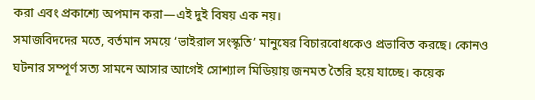করা এবং প্রকাশ্যে অপমান করা—এই দুই বিষয় এক নয়।
সমাজবিদদের মতে, বর্তমান সময়ে ‘ভাইরাল সংস্কৃতি’ মানুষের বিচারবোধকেও প্রভাবিত করছে। কোনও ঘটনার সম্পূর্ণ সত্য সামনে আসার আগেই সোশ্যাল মিডিয়ায় জনমত তৈরি হয়ে যাচ্ছে। কয়েক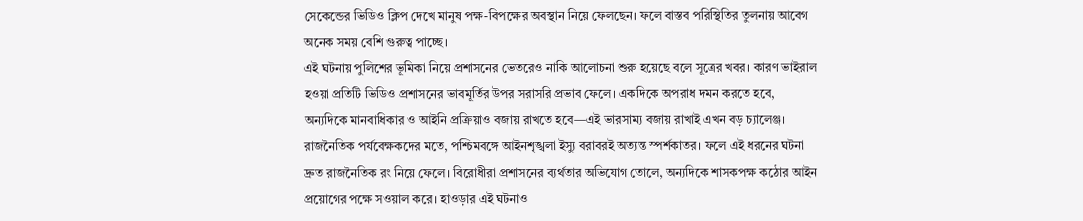সেকেন্ডের ভিডিও ক্লিপ দেখে মানুষ পক্ষ-বিপক্ষের অবস্থান নিয়ে ফেলছেন। ফলে বাস্তব পরিস্থিতির তুলনায় আবেগ অনেক সময় বেশি গুরুত্ব পাচ্ছে।
এই ঘটনায় পুলিশের ভূমিকা নিয়ে প্রশাসনের ভেতরেও নাকি আলোচনা শুরু হয়েছে বলে সূত্রের খবর। কারণ ভাইরাল হওয়া প্রতিটি ভিডিও প্রশাসনের ভাবমূর্তির উপর সরাসরি প্রভাব ফেলে। একদিকে অপরাধ দমন করতে হবে, অন্যদিকে মানবাধিকার ও আইনি প্রক্রিয়াও বজায় রাখতে হবে—এই ভারসাম্য বজায় রাখাই এখন বড় চ্যালেঞ্জ।
রাজনৈতিক পর্যবেক্ষকদের মতে, পশ্চিমবঙ্গে আইনশৃঙ্খলা ইস্যু বরাবরই অত্যন্ত স্পর্শকাতর। ফলে এই ধরনের ঘটনা দ্রুত রাজনৈতিক রং নিয়ে ফেলে। বিরোধীরা প্রশাসনের ব্যর্থতার অভিযোগ তোলে, অন্যদিকে শাসকপক্ষ কঠোর আইন প্রয়োগের পক্ষে সওয়াল করে। হাওড়ার এই ঘটনাও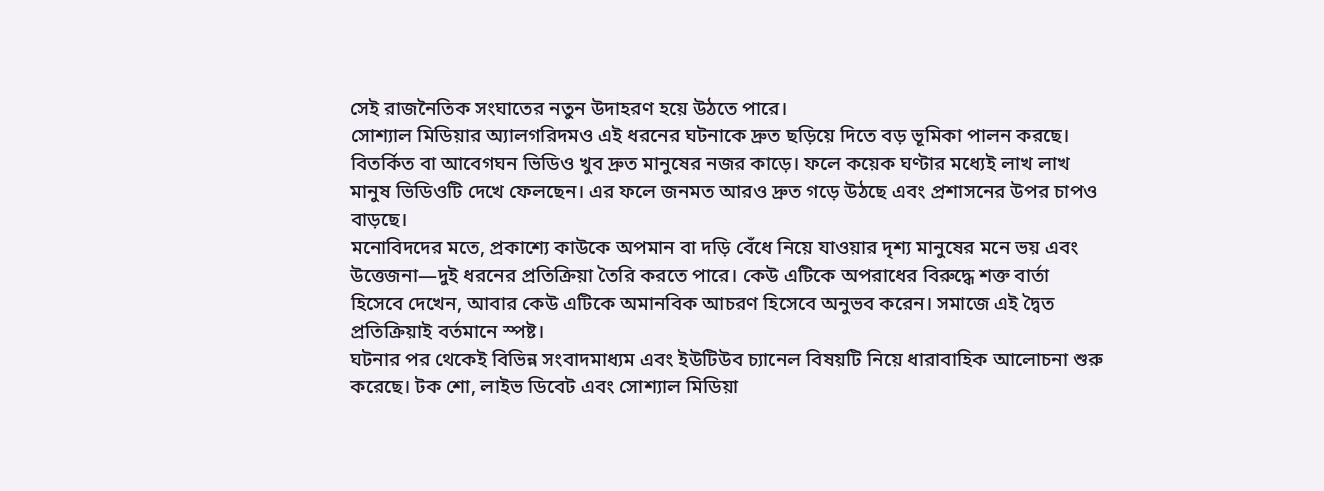সেই রাজনৈতিক সংঘাতের নতুন উদাহরণ হয়ে উঠতে পারে।
সোশ্যাল মিডিয়ার অ্যালগরিদমও এই ধরনের ঘটনাকে দ্রুত ছড়িয়ে দিতে বড় ভূমিকা পালন করছে। বিতর্কিত বা আবেগঘন ভিডিও খুব দ্রুত মানুষের নজর কাড়ে। ফলে কয়েক ঘণ্টার মধ্যেই লাখ লাখ মানুষ ভিডিওটি দেখে ফেলছেন। এর ফলে জনমত আরও দ্রুত গড়ে উঠছে এবং প্রশাসনের উপর চাপও বাড়ছে।
মনোবিদদের মতে, প্রকাশ্যে কাউকে অপমান বা দড়ি বেঁধে নিয়ে যাওয়ার দৃশ্য মানুষের মনে ভয় এবং উত্তেজনা—দুই ধরনের প্রতিক্রিয়া তৈরি করতে পারে। কেউ এটিকে অপরাধের বিরুদ্ধে শক্ত বার্তা হিসেবে দেখেন, আবার কেউ এটিকে অমানবিক আচরণ হিসেবে অনুভব করেন। সমাজে এই দ্বৈত প্রতিক্রিয়াই বর্তমানে স্পষ্ট।
ঘটনার পর থেকেই বিভিন্ন সংবাদমাধ্যম এবং ইউটিউব চ্যানেল বিষয়টি নিয়ে ধারাবাহিক আলোচনা শুরু করেছে। টক শো, লাইভ ডিবেট এবং সোশ্যাল মিডিয়া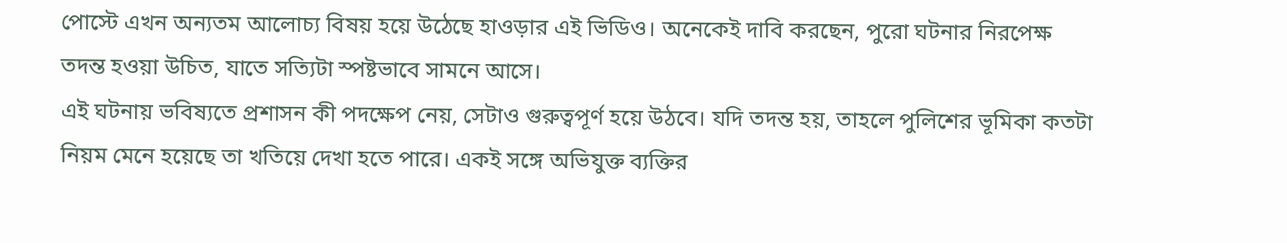পোস্টে এখন অন্যতম আলোচ্য বিষয় হয়ে উঠেছে হাওড়ার এই ভিডিও। অনেকেই দাবি করছেন, পুরো ঘটনার নিরপেক্ষ তদন্ত হওয়া উচিত, যাতে সত্যিটা স্পষ্টভাবে সামনে আসে।
এই ঘটনায় ভবিষ্যতে প্রশাসন কী পদক্ষেপ নেয়, সেটাও গুরুত্বপূর্ণ হয়ে উঠবে। যদি তদন্ত হয়, তাহলে পুলিশের ভূমিকা কতটা নিয়ম মেনে হয়েছে তা খতিয়ে দেখা হতে পারে। একই সঙ্গে অভিযুক্ত ব্যক্তির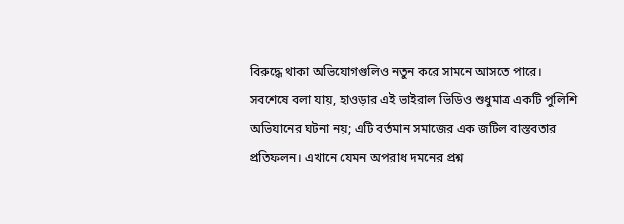বিরুদ্ধে থাকা অভিযোগগুলিও নতুন করে সামনে আসতে পারে।
সবশেষে বলা যায়, হাওড়ার এই ভাইরাল ভিডিও শুধুমাত্র একটি পুলিশি অভিযানের ঘটনা নয়; এটি বর্তমান সমাজের এক জটিল বাস্তবতার প্রতিফলন। এখানে যেমন অপরাধ দমনের প্রশ্ন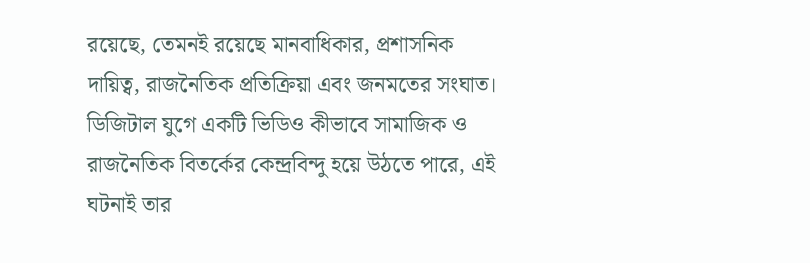রয়েছে, তেমনই রয়েছে মানবাধিকার, প্রশাসনিক দায়িত্ব, রাজনৈতিক প্রতিক্রিয়া এবং জনমতের সংঘাত। ডিজিটাল যুগে একটি ভিডিও কীভাবে সামাজিক ও রাজনৈতিক বিতর্কের কেন্দ্রবিন্দু হয়ে উঠতে পারে, এই ঘটনাই তার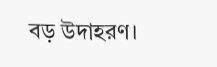বড় উদাহরণ।